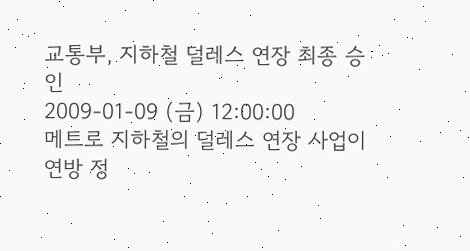교통부, 지하철 덜레스 연장 최종 승인
2009-01-09 (금) 12:00:00
메트로 지하철의 덜레스 연장 사업이 연방 정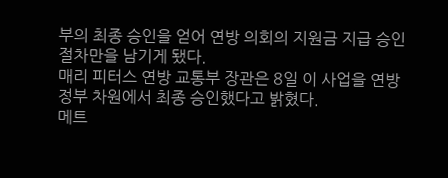부의 최종 승인을 얻어 연방 의회의 지원금 지급 승인 절차만을 남기게 됐다.
매리 피터스 연방 교통부 장관은 8일 이 사업을 연방 정부 차원에서 최종 승인했다고 밝혔다.
메트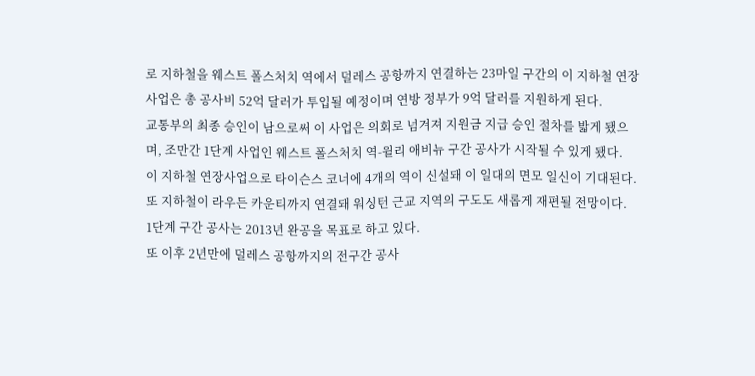로 지하철을 웨스트 폴스처치 역에서 덜레스 공항까지 연결하는 23마일 구간의 이 지하철 연장사업은 총 공사비 52억 달러가 투입될 예정이며 연방 정부가 9억 달러를 지원하게 된다.
교통부의 최종 승인이 남으로써 이 사업은 의회로 넘겨져 지원금 지급 승인 절차를 밟게 됐으며, 조만간 1단계 사업인 웨스트 폴스처치 역-윌리 애비뉴 구간 공사가 시작될 수 있게 됐다.
이 지하철 연장사업으로 타이슨스 코너에 4개의 역이 신설돼 이 일대의 면모 일신이 기대된다.
또 지하철이 라우든 카운티까지 연결돼 워싱턴 근교 지역의 구도도 새롭게 재편될 전망이다.
1단계 구간 공사는 2013년 완공을 목표로 하고 있다.
또 이후 2년만에 덜레스 공항까지의 전구간 공사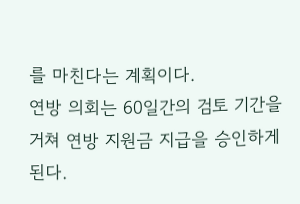를 마친다는 계획이다.
연방 의회는 60일간의 검토 기간을 거쳐 연방 지원금 지급을 승인하게 된다.